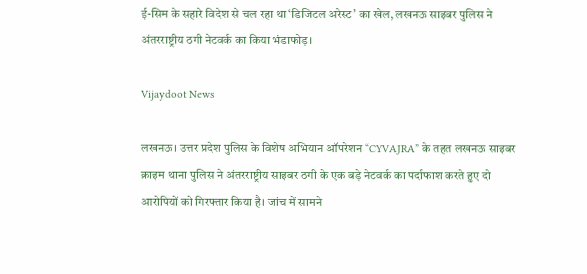ई-सिम के सहारे विदेश से चल रहा था ‘डिजिटल अरेस्ट’ का खेल, लखनऊ साइबर पुलिस ने अंतरराष्ट्रीय ठगी नेटवर्क का किया भंडाफोड़।

Vijaydoot News

लखनऊ। उत्तर प्रदेश पुलिस के विशेष अभियान ऑपरेशन “CYVAJRA” के तहत लखनऊ साइबर क्राइम थाना पुलिस ने अंतरराष्ट्रीय साइबर ठगी के एक बड़े नेटवर्क का पर्दाफाश करते हुए दो आरोपियों को गिरफ्तार किया है। जांच में सामने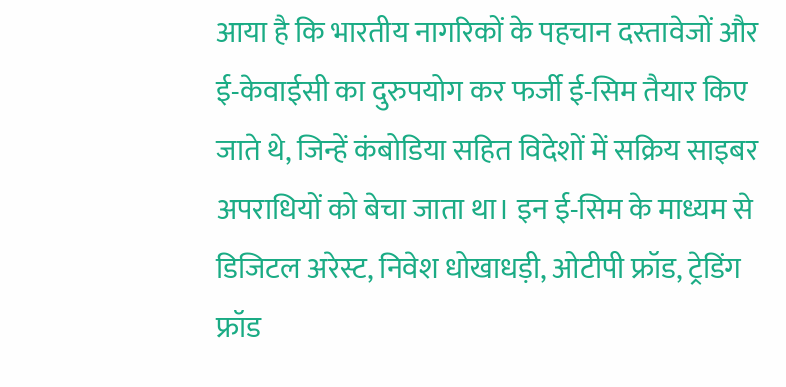आया है कि भारतीय नागरिकों के पहचान दस्तावेजों और ई-केवाईसी का दुरुपयोग कर फर्जी ई-सिम तैयार किए जाते थे, जिन्हें कंबोडिया सहित विदेशों में सक्रिय साइबर अपराधियों को बेचा जाता था। इन ई-सिम के माध्यम से डिजिटल अरेस्ट, निवेश धोखाधड़ी, ओटीपी फ्रॉड, ट्रेडिंग फ्रॉड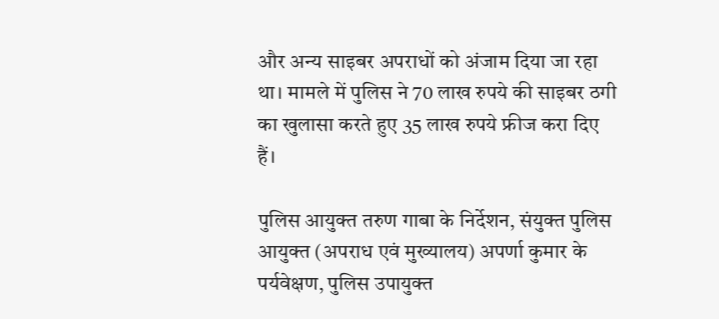और अन्य साइबर अपराधों को अंजाम दिया जा रहा था। मामले में पुलिस ने 70 लाख रुपये की साइबर ठगी का खुलासा करते हुए 35 लाख रुपये फ्रीज करा दिए हैं।

पुलिस आयुक्त तरुण गाबा के निर्देशन, संयुक्त पुलिस आयुक्त (अपराध एवं मुख्यालय) अपर्णा कुमार के पर्यवेक्षण, पुलिस उपायुक्त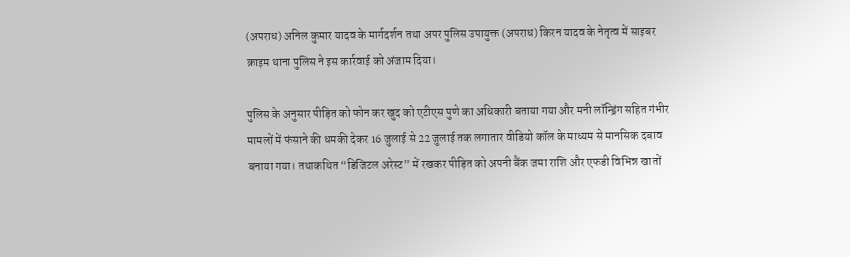(अपराध) अनिल कुमार यादव के मार्गदर्शन तथा अपर पुलिस उपायुक्त (अपराध) किरन यादव के नेतृत्व में साइबर क्राइम थाना पुलिस ने इस कार्रवाई को अंजाम दिया।

पुलिस के अनुसार पीड़ित को फोन कर खुद को एटीएस पुणे का अधिकारी बताया गया और मनी लॉन्ड्रिंग सहित गंभीर मामलों में फंसाने की धमकी देकर 16 जुलाई से 22 जुलाई तक लगातार वीडियो कॉल के माध्यम से मानसिक दबाव बनाया गया। तथाकथित “डिजिटल अरेस्ट” में रखकर पीड़ित को अपनी बैंक जमा राशि और एफडी विभिन्न खातों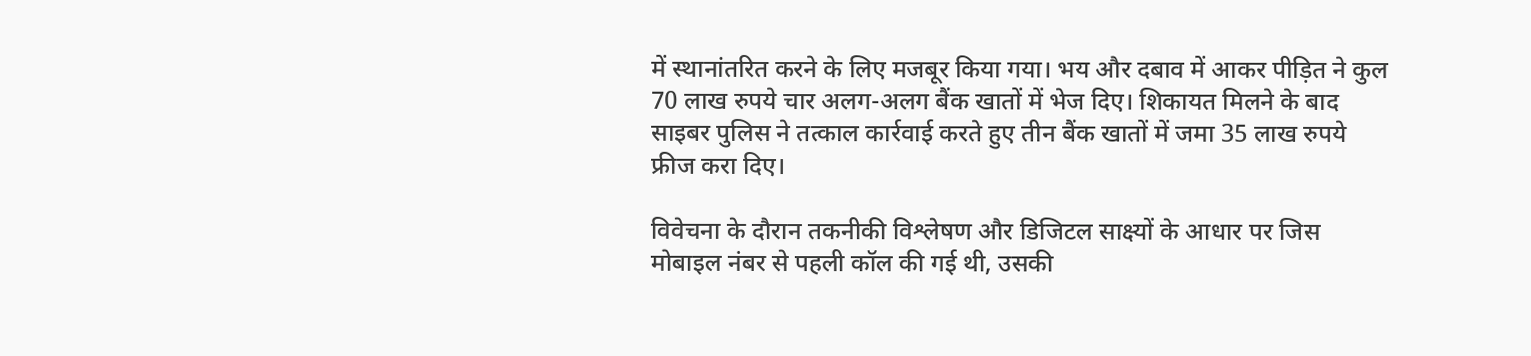में स्थानांतरित करने के लिए मजबूर किया गया। भय और दबाव में आकर पीड़ित ने कुल 70 लाख रुपये चार अलग-अलग बैंक खातों में भेज दिए। शिकायत मिलने के बाद साइबर पुलिस ने तत्काल कार्रवाई करते हुए तीन बैंक खातों में जमा 35 लाख रुपये फ्रीज करा दिए।

विवेचना के दौरान तकनीकी विश्लेषण और डिजिटल साक्ष्यों के आधार पर जिस मोबाइल नंबर से पहली कॉल की गई थी, उसकी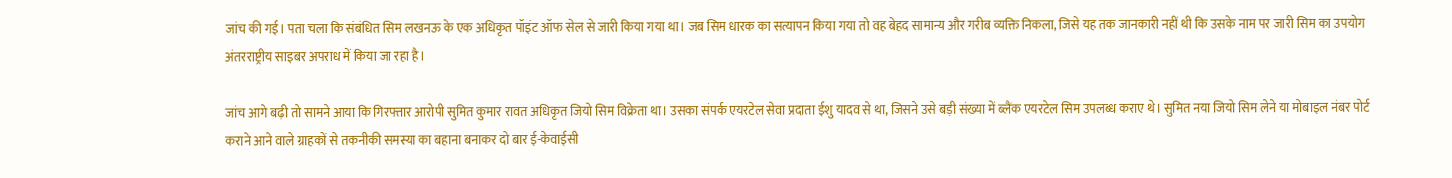जांच की गई। पता चला कि संबंधित सिम लखनऊ के एक अधिकृत पॉइंट ऑफ सेल से जारी किया गया था। जब सिम धारक का सत्यापन किया गया तो वह बेहद सामान्य और गरीब व्यक्ति निकला, जिसे यह तक जानकारी नहीं थी कि उसके नाम पर जारी सिम का उपयोग अंतरराष्ट्रीय साइबर अपराध में किया जा रहा है।

जांच आगे बढ़ी तो सामने आया कि गिरफ्तार आरोपी सुमित कुमार रावत अधिकृत जियो सिम विक्रेता था। उसका संपर्क एयरटेल सेवा प्रदाता ईशु यादव से था, जिसने उसे बड़ी संख्या में ब्लैंक एयरटेल सिम उपलब्ध कराए थे। सुमित नया जियो सिम लेने या मोबाइल नंबर पोर्ट कराने आने वाले ग्राहकों से तकनीकी समस्या का बहाना बनाकर दो बार ई-केवाईसी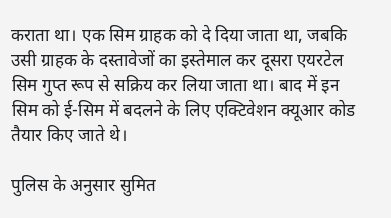कराता था। एक सिम ग्राहक को दे दिया जाता था, जबकि उसी ग्राहक के दस्तावेजों का इस्तेमाल कर दूसरा एयरटेल सिम गुप्त रूप से सक्रिय कर लिया जाता था। बाद में इन सिम को ई-सिम में बदलने के लिए एक्टिवेशन क्यूआर कोड तैयार किए जाते थे।

पुलिस के अनुसार सुमित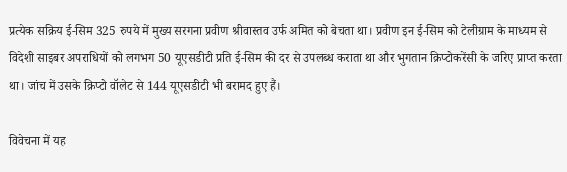प्रत्येक सक्रिय ई-सिम 325 रुपये में मुख्य सरगना प्रवीण श्रीवास्तव उर्फ अमित को बेचता था। प्रवीण इन ई-सिम को टेलीग्राम के माध्यम से विदेशी साइबर अपराधियों को लगभग 50 यूएसडीटी प्रति ई-सिम की दर से उपलब्ध कराता था और भुगतान क्रिप्टोकरेंसी के जरिए प्राप्त करता था। जांच में उसके क्रिप्टो वॉलेट से 144 यूएसडीटी भी बरामद हुए हैं।

विवेचना में यह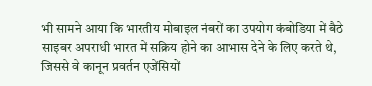भी सामने आया कि भारतीय मोबाइल नंबरों का उपयोग कंबोडिया में बैठे साइबर अपराधी भारत में सक्रिय होने का आभास देने के लिए करते थे, जिससे वे कानून प्रवर्तन एजेंसियों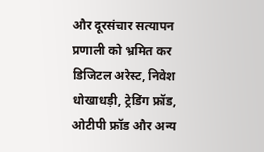और दूरसंचार सत्यापन प्रणाली को भ्रमित कर डिजिटल अरेस्ट, निवेश धोखाधड़ी, ट्रेडिंग फ्रॉड, ओटीपी फ्रॉड और अन्य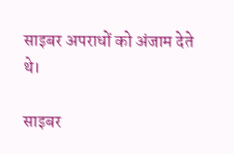साइबर अपराधों को अंजाम देते थे।

साइबर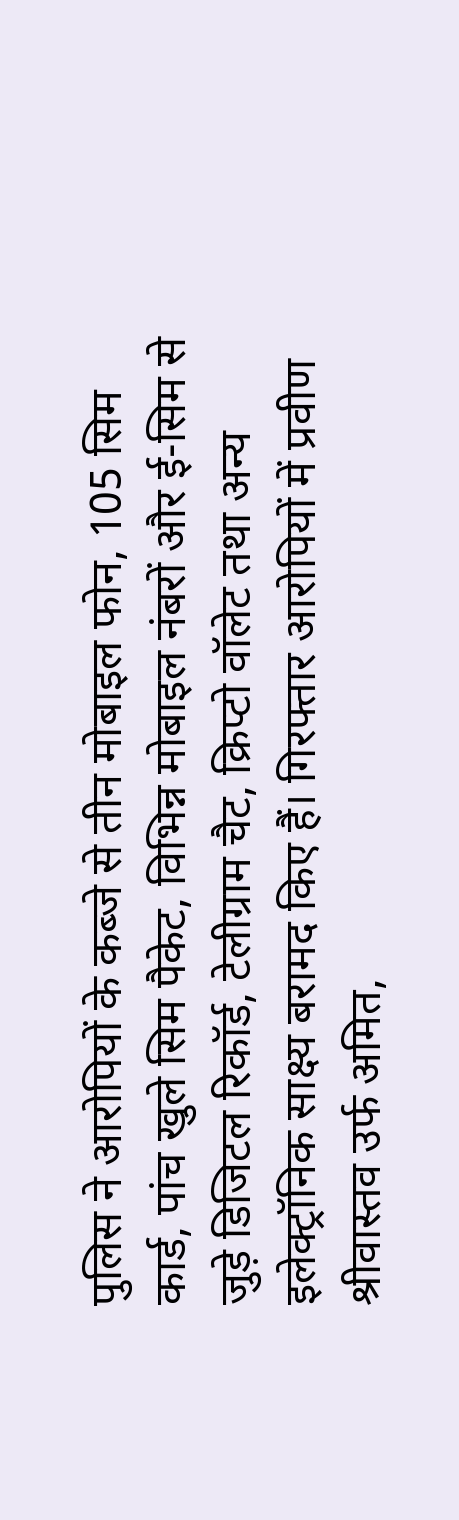पुलिस ने आरोपियों के कब्जे से तीन मोबाइल फोन, 105 सिम कार्ड, पांच खुले सिम पैकेट, विभिन्न मोबाइल नंबरों और ई-सिम से जुड़े डिजिटल रिकॉर्ड, टेलीग्राम चैट, क्रिप्टो वॉलेट तथा अन्य इलेक्ट्रॉनिक साक्ष्य बरामद किए हैं। गिरफ्तार आरोपियों में प्रवीण श्रीवास्तव उर्फ अमित,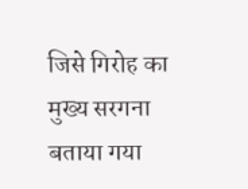जिसे गिरोह का मुख्य सरगना बताया गया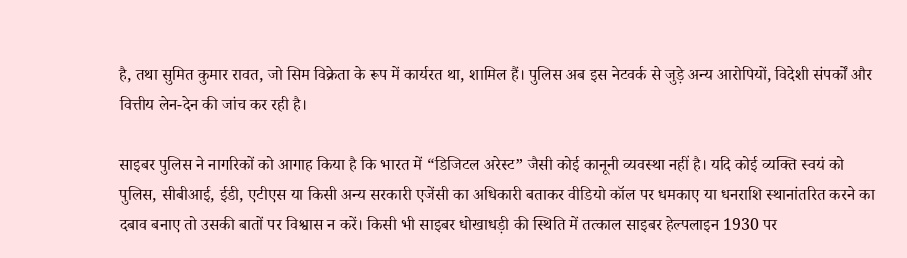है, तथा सुमित कुमार रावत, जो सिम विक्रेता के रूप में कार्यरत था, शामिल हैं। पुलिस अब इस नेटवर्क से जुड़े अन्य आरोपियों, विदेशी संपर्कों और वित्तीय लेन-देन की जांच कर रही है।

साइबर पुलिस ने नागरिकों को आगाह किया है कि भारत में “डिजिटल अरेस्ट” जैसी कोई कानूनी व्यवस्था नहीं है। यदि कोई व्यक्ति स्वयं को पुलिस, सीबीआई, ईडी, एटीएस या किसी अन्य सरकारी एजेंसी का अधिकारी बताकर वीडियो कॉल पर धमकाए या धनराशि स्थानांतरित करने का दबाव बनाए तो उसकी बातों पर विश्वास न करें। किसी भी साइबर धोखाधड़ी की स्थिति में तत्काल साइबर हेल्पलाइन 1930 पर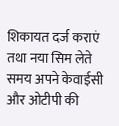शिकायत दर्ज कराएं तथा नया सिम लेते समय अपने केवाईसी और ओटीपी की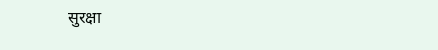सुरक्षा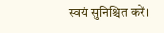स्वयं सुनिश्चित करें।